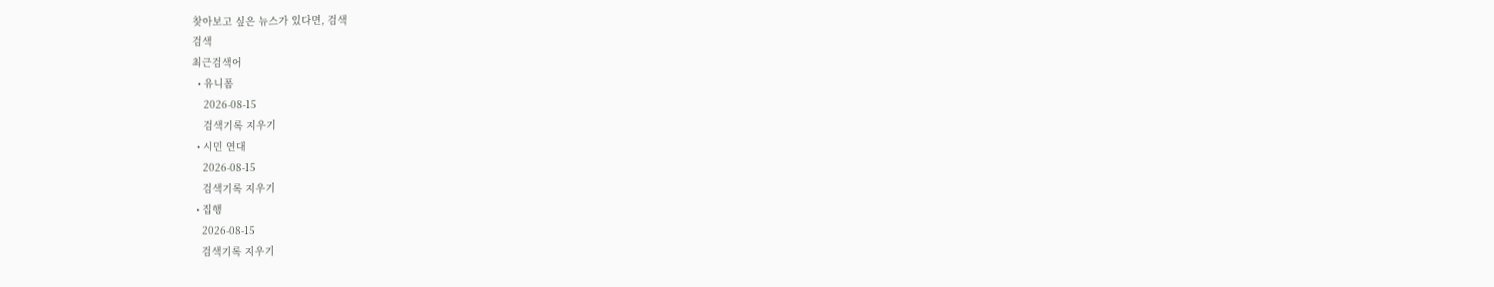찾아보고 싶은 뉴스가 있다면, 검색
검색
최근검색어
  • 유니폼
    2026-08-15
    검색기록 지우기
  • 시민 연대
    2026-08-15
    검색기록 지우기
  • 집행
    2026-08-15
    검색기록 지우기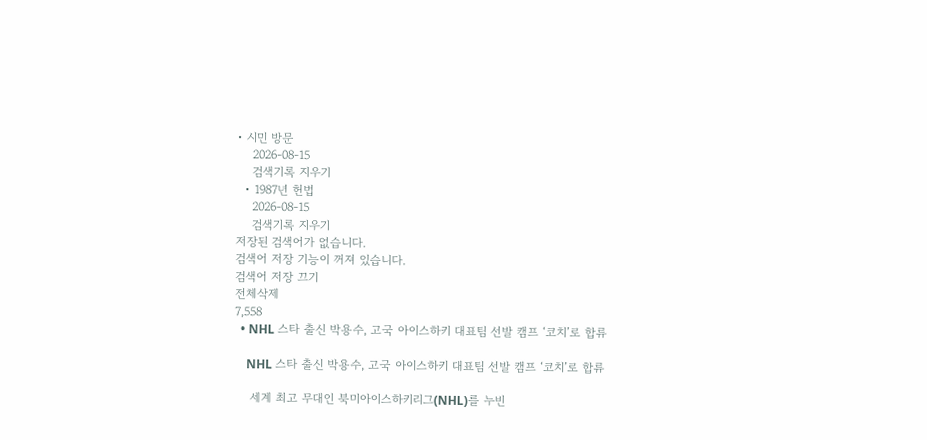• 시민 방문
    2026-08-15
    검색기록 지우기
  • 1987년 헌법
    2026-08-15
    검색기록 지우기
저장된 검색어가 없습니다.
검색어 저장 기능이 꺼져 있습니다.
검색어 저장 끄기
전체삭제
7,558
  • NHL 스타 출신 박용수, 고국 아이스하키 대표팀 선발 캠프 ‘코치’로 합류

    NHL 스타 출신 박용수, 고국 아이스하키 대표팀 선발 캠프 ‘코치’로 합류

    세계 최고 무대인 북미아이스하키리그(NHL)를 누빈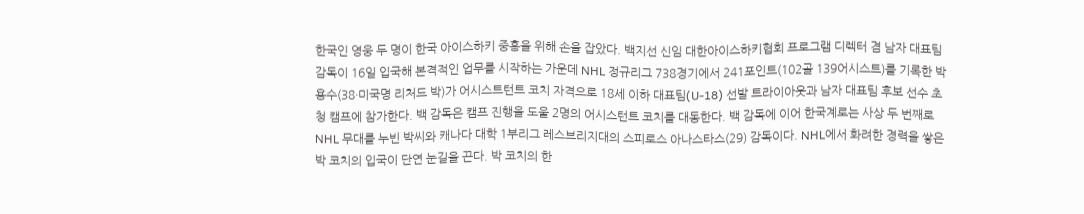한국인 영웅 두 명이 한국 아이스하키 중흥을 위해 손을 잡았다. 백지선 신임 대한아이스하키협회 프로그램 디렉터 겸 남자 대표팀 감독이 16일 입국해 본격적인 업무를 시작하는 가운데 NHL 정규리그 738경기에서 241포인트(102골 139어시스트)를 기록한 박용수(38·미국명 리처드 박)가 어시스트턴트 코치 자격으로 18세 이하 대표팀(U-18) 선발 트라이아웃과 남자 대표팀 후보 선수 초청 캠프에 참가한다. 백 감독은 캠프 진행을 도울 2명의 어시스턴트 코치를 대동한다. 백 감독에 이어 한국계로는 사상 두 번째로 NHL 무대를 누빈 박씨와 캐나다 대학 1부리그 레스브리지대의 스피로스 아나스타스(29) 감독이다. NHL에서 화려한 경력을 쌓은 박 코치의 입국이 단연 눈길을 끈다. 박 코치의 한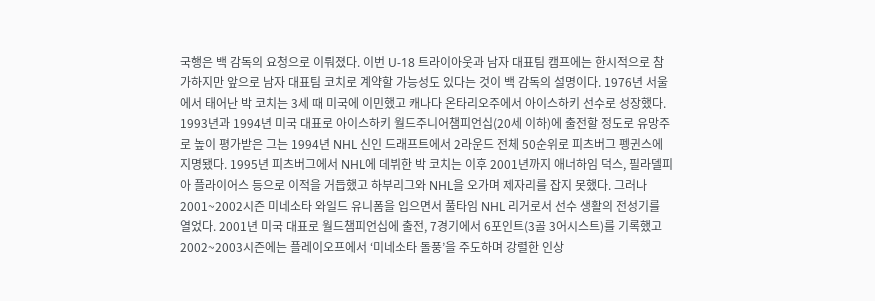국행은 백 감독의 요청으로 이뤄졌다. 이번 U-18 트라이아웃과 남자 대표팀 캠프에는 한시적으로 참가하지만 앞으로 남자 대표팀 코치로 계약할 가능성도 있다는 것이 백 감독의 설명이다. 1976년 서울에서 태어난 박 코치는 3세 때 미국에 이민했고 캐나다 온타리오주에서 아이스하키 선수로 성장했다. 1993년과 1994년 미국 대표로 아이스하키 월드주니어챔피언십(20세 이하)에 출전할 정도로 유망주로 높이 평가받은 그는 1994년 NHL 신인 드래프트에서 2라운드 전체 50순위로 피츠버그 펭귄스에 지명됐다. 1995년 피츠버그에서 NHL에 데뷔한 박 코치는 이후 2001년까지 애너하임 덕스, 필라델피아 플라이어스 등으로 이적을 거듭했고 하부리그와 NHL을 오가며 제자리를 잡지 못했다. 그러나 2001~2002시즌 미네소타 와일드 유니폼을 입으면서 풀타임 NHL 리거로서 선수 생활의 전성기를 열었다. 2001년 미국 대표로 월드챔피언십에 출전, 7경기에서 6포인트(3골 3어시스트)를 기록했고 2002~2003시즌에는 플레이오프에서 ‘미네소타 돌풍’을 주도하며 강렬한 인상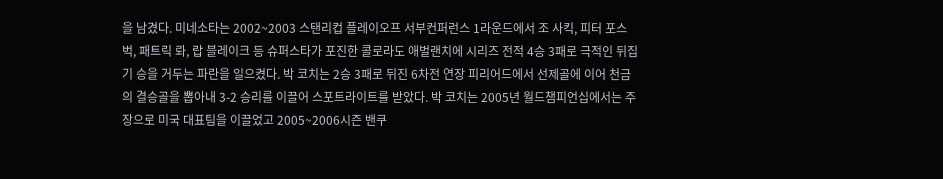을 남겼다. 미네소타는 2002~2003 스탠리컵 플레이오프 서부컨퍼런스 1라운드에서 조 사킥, 피터 포스벅, 패트릭 롸, 랍 블레이크 등 슈퍼스타가 포진한 콜로라도 애벌랜치에 시리즈 전적 4승 3패로 극적인 뒤집기 승을 거두는 파란을 일으켰다. 박 코치는 2승 3패로 뒤진 6차전 연장 피리어드에서 선제골에 이어 천금의 결승골을 뽑아내 3-2 승리를 이끌어 스포트라이트를 받았다. 박 코치는 2005년 월드챔피언십에서는 주장으로 미국 대표팀을 이끌었고 2005~2006시즌 밴쿠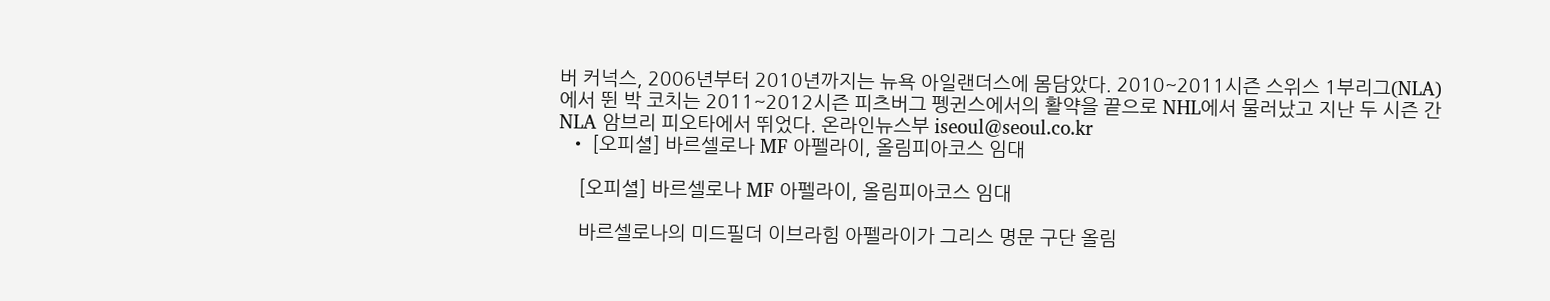버 커넉스, 2006년부터 2010년까지는 뉴욕 아일랜더스에 몸담았다. 2010~2011시즌 스위스 1부리그(NLA)에서 뛴 박 코치는 2011~2012시즌 피츠버그 펭귄스에서의 활약을 끝으로 NHL에서 물러났고 지난 두 시즌 간 NLA 암브리 피오타에서 뛰었다. 온라인뉴스부 iseoul@seoul.co.kr
  • [오피셜] 바르셀로나 MF 아펠라이, 올림피아코스 임대

    [오피셜] 바르셀로나 MF 아펠라이, 올림피아코스 임대

    바르셀로나의 미드필더 이브라힘 아펠라이가 그리스 명문 구단 올림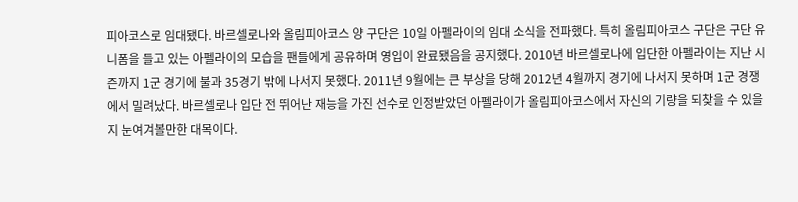피아코스로 임대됐다. 바르셀로나와 올림피아코스 양 구단은 10일 아펠라이의 임대 소식을 전파했다. 특히 올림피아코스 구단은 구단 유니폼을 들고 있는 아펠라이의 모습을 팬들에게 공유하며 영입이 완료됐음을 공지했다. 2010년 바르셀로나에 입단한 아펠라이는 지난 시즌까지 1군 경기에 불과 35경기 밖에 나서지 못했다. 2011년 9월에는 큰 부상을 당해 2012년 4월까지 경기에 나서지 못하며 1군 경쟁에서 밀려났다. 바르셀로나 입단 전 뛰어난 재능을 가진 선수로 인정받았던 아펠라이가 올림피아코스에서 자신의 기량을 되찾을 수 있을지 눈여겨볼만한 대목이다.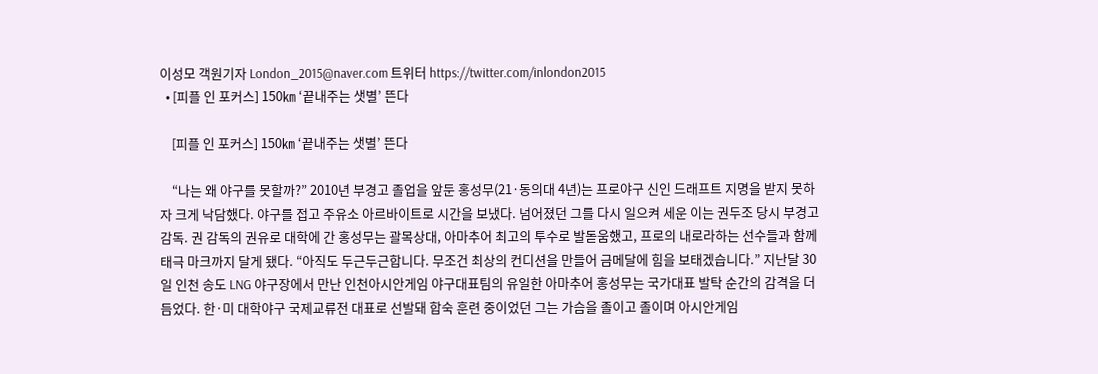이성모 객원기자 London_2015@naver.com 트위터 https://twitter.com/inlondon2015
  • [피플 인 포커스] 150㎞ ‘끝내주는 샛별’ 뜬다

    [피플 인 포커스] 150㎞ ‘끝내주는 샛별’ 뜬다

    “나는 왜 야구를 못할까?” 2010년 부경고 졸업을 앞둔 홍성무(21·동의대 4년)는 프로야구 신인 드래프트 지명을 받지 못하자 크게 낙담했다. 야구를 접고 주유소 아르바이트로 시간을 보냈다. 넘어졌던 그를 다시 일으켜 세운 이는 권두조 당시 부경고 감독. 권 감독의 권유로 대학에 간 홍성무는 괄목상대, 아마추어 최고의 투수로 발돋움했고, 프로의 내로라하는 선수들과 함께 태극 마크까지 달게 됐다. “아직도 두근두근합니다. 무조건 최상의 컨디션을 만들어 금메달에 힘을 보태겠습니다.” 지난달 30일 인천 송도 LNG 야구장에서 만난 인천아시안게임 야구대표팀의 유일한 아마추어 홍성무는 국가대표 발탁 순간의 감격을 더듬었다. 한·미 대학야구 국제교류전 대표로 선발돼 합숙 훈련 중이었던 그는 가슴을 졸이고 졸이며 아시안게임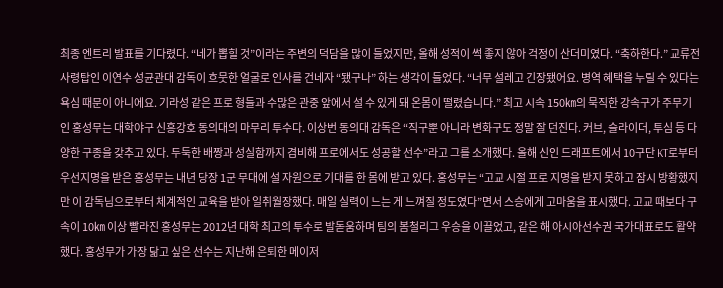최종 엔트리 발표를 기다렸다. “네가 뽑힐 것”이라는 주변의 덕담을 많이 들었지만, 올해 성적이 썩 좋지 않아 걱정이 산더미였다. “축하한다.” 교류전 사령탑인 이연수 성균관대 감독이 흐뭇한 얼굴로 인사를 건네자 “됐구나” 하는 생각이 들었다. “너무 설레고 긴장됐어요. 병역 혜택을 누릴 수 있다는 욕심 때문이 아니에요. 기라성 같은 프로 형들과 수많은 관중 앞에서 설 수 있게 돼 온몸이 떨렸습니다.” 최고 시속 150㎞의 묵직한 강속구가 주무기인 홍성무는 대학야구 신흥강호 동의대의 마무리 투수다. 이상번 동의대 감독은 “직구뿐 아니라 변화구도 정말 잘 던진다. 커브, 슬라이더, 투심 등 다양한 구종을 갖추고 있다. 두둑한 배짱과 성실함까지 겸비해 프로에서도 성공할 선수”라고 그를 소개했다. 올해 신인 드래프트에서 10구단 KT로부터 우선지명을 받은 홍성무는 내년 당장 1군 무대에 설 자원으로 기대를 한 몸에 받고 있다. 홍성무는 “고교 시절 프로 지명을 받지 못하고 잠시 방황했지만 이 감독님으로부터 체계적인 교육을 받아 일취월장했다. 매일 실력이 느는 게 느껴질 정도였다”면서 스승에게 고마움을 표시했다. 고교 때보다 구속이 10㎞ 이상 빨라진 홍성무는 2012년 대학 최고의 투수로 발돋움하며 팀의 봄철리그 우승을 이끌었고, 같은 해 아시아선수권 국가대표로도 활약했다. 홍성무가 가장 닮고 싶은 선수는 지난해 은퇴한 메이저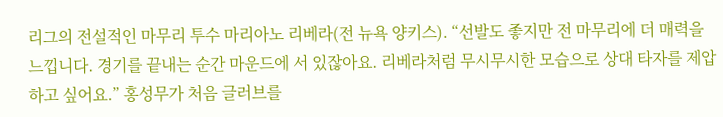리그의 전설적인 마무리 투수 마리아노 리베라(전 뉴욕 양키스). “선발도 좋지만 전 마무리에 더 매력을 느낍니다. 경기를 끝내는 순간 마운드에 서 있잖아요. 리베라처럼 무시무시한 모습으로 상대 타자를 제압하고 싶어요.” 홍성무가 처음 글러브를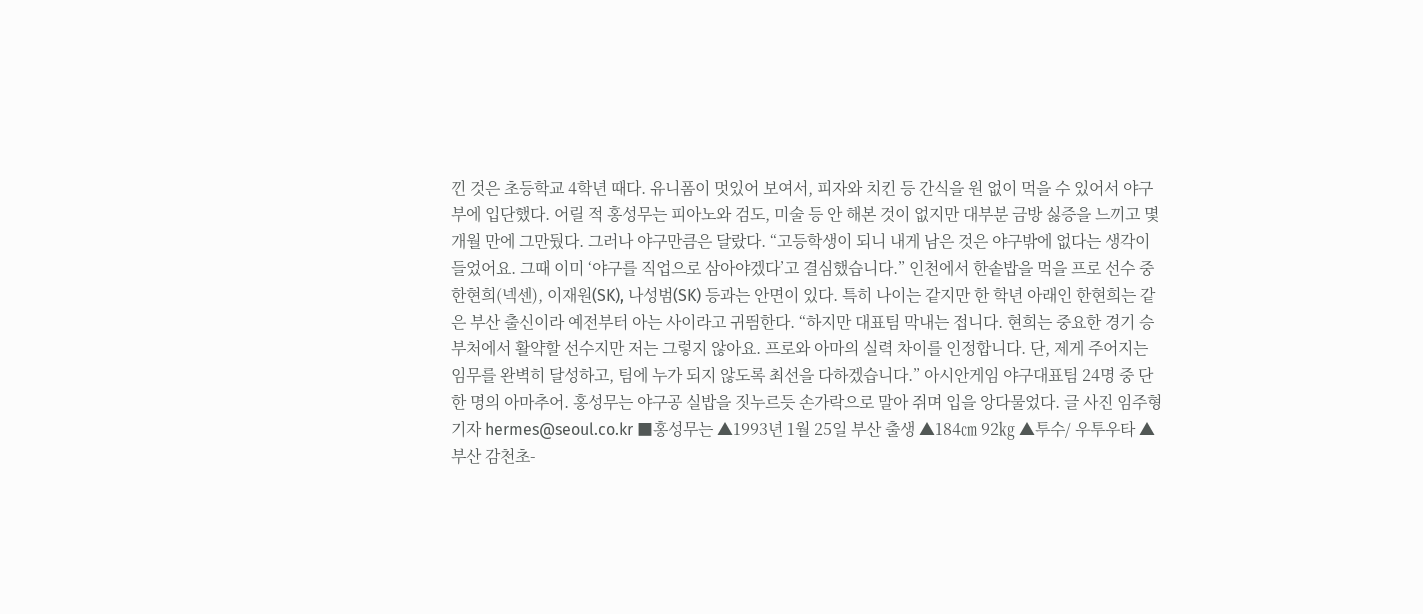낀 것은 초등학교 4학년 때다. 유니폼이 멋있어 보여서, 피자와 치킨 등 간식을 원 없이 먹을 수 있어서 야구부에 입단했다. 어릴 적 홍성무는 피아노와 검도, 미술 등 안 해본 것이 없지만 대부분 금방 싫증을 느끼고 몇 개월 만에 그만뒀다. 그러나 야구만큼은 달랐다. “고등학생이 되니 내게 남은 것은 야구밖에 없다는 생각이 들었어요. 그때 이미 ‘야구를 직업으로 삼아야겠다’고 결심했습니다.” 인천에서 한솥밥을 먹을 프로 선수 중 한현희(넥센), 이재원(SK), 나성범(SK) 등과는 안면이 있다. 특히 나이는 같지만 한 학년 아래인 한현희는 같은 부산 출신이라 예전부터 아는 사이라고 귀띔한다. “하지만 대표팀 막내는 접니다. 현희는 중요한 경기 승부처에서 활약할 선수지만 저는 그렇지 않아요. 프로와 아마의 실력 차이를 인정합니다. 단, 제게 주어지는 임무를 완벽히 달성하고, 팀에 누가 되지 않도록 최선을 다하겠습니다.” 아시안게임 야구대표팀 24명 중 단 한 명의 아마추어. 홍성무는 야구공 실밥을 짓누르듯 손가락으로 말아 쥐며 입을 앙다물었다. 글 사진 임주형 기자 hermes@seoul.co.kr ■홍성무는 ▲1993년 1월 25일 부산 출생 ▲184㎝ 92㎏ ▲투수/ 우투우타 ▲부산 감천초-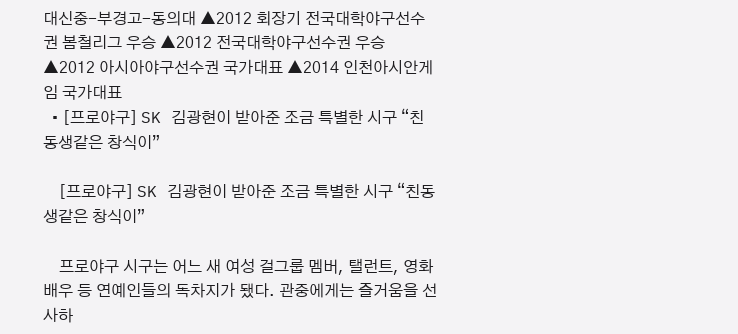대신중-부경고-동의대 ▲2012 회장기 전국대학야구선수권 봄철리그 우승 ▲2012 전국대학야구선수권 우승 ▲2012 아시아야구선수권 국가대표 ▲2014 인천아시안게임 국가대표
  • [프로야구] SK 김광현이 받아준 조금 특별한 시구 “친동생같은 창식이”

    [프로야구] SK 김광현이 받아준 조금 특별한 시구 “친동생같은 창식이”

    프로야구 시구는 어느 새 여성 걸그룹 멤버, 탤런트, 영화배우 등 연예인들의 독차지가 됐다. 관중에게는 즐거움을 선사하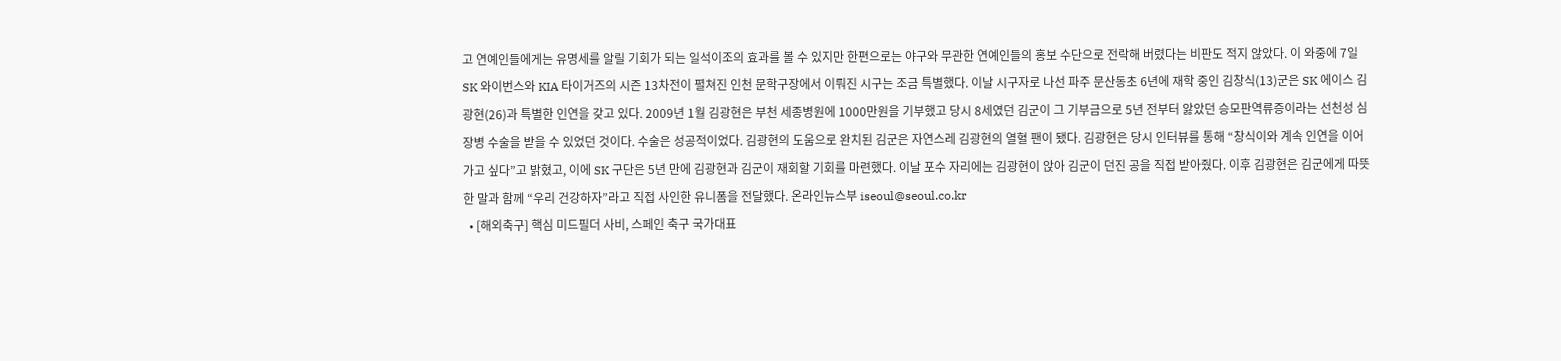고 연예인들에게는 유명세를 알릴 기회가 되는 일석이조의 효과를 볼 수 있지만 한편으로는 야구와 무관한 연예인들의 홍보 수단으로 전락해 버렸다는 비판도 적지 않았다. 이 와중에 7일 SK 와이번스와 KIA 타이거즈의 시즌 13차전이 펼쳐진 인천 문학구장에서 이뤄진 시구는 조금 특별했다. 이날 시구자로 나선 파주 문산동초 6년에 재학 중인 김창식(13)군은 SK 에이스 김광현(26)과 특별한 인연을 갖고 있다. 2009년 1월 김광현은 부천 세종병원에 1000만원을 기부했고 당시 8세였던 김군이 그 기부금으로 5년 전부터 앓았던 승모판역류증이라는 선천성 심장병 수술을 받을 수 있었던 것이다. 수술은 성공적이었다. 김광현의 도움으로 완치된 김군은 자연스레 김광현의 열혈 팬이 됐다. 김광현은 당시 인터뷰를 통해 “창식이와 계속 인연을 이어가고 싶다”고 밝혔고, 이에 SK 구단은 5년 만에 김광현과 김군이 재회할 기회를 마련했다. 이날 포수 자리에는 김광현이 앉아 김군이 던진 공을 직접 받아줬다. 이후 김광현은 김군에게 따뜻한 말과 함께 “우리 건강하자”라고 직접 사인한 유니폼을 전달했다. 온라인뉴스부 iseoul@seoul.co.kr
  • [해외축구] 핵심 미드필더 사비, 스페인 축구 국가대표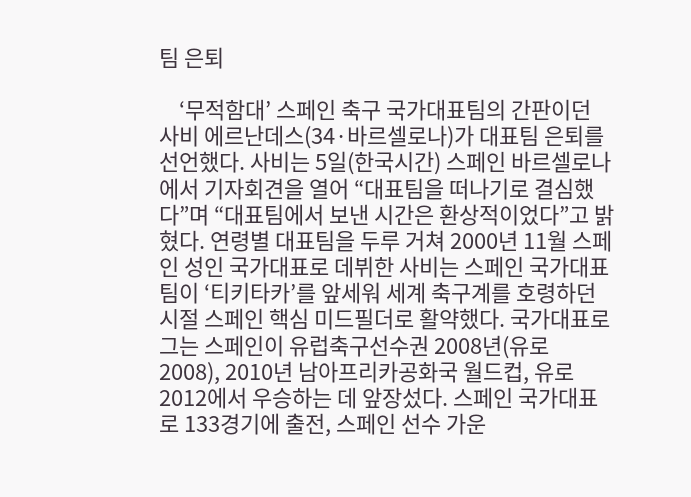팀 은퇴

    ‘무적함대’ 스페인 축구 국가대표팀의 간판이던 사비 에르난데스(34·바르셀로나)가 대표팀 은퇴를 선언했다. 사비는 5일(한국시간) 스페인 바르셀로나에서 기자회견을 열어 “대표팀을 떠나기로 결심했다”며 “대표팀에서 보낸 시간은 환상적이었다”고 밝혔다. 연령별 대표팀을 두루 거쳐 2000년 11월 스페인 성인 국가대표로 데뷔한 사비는 스페인 국가대표팀이 ‘티키타카’를 앞세워 세계 축구계를 호령하던 시절 스페인 핵심 미드필더로 활약했다. 국가대표로 그는 스페인이 유럽축구선수권 2008년(유로 2008), 2010년 남아프리카공화국 월드컵, 유로2012에서 우승하는 데 앞장섰다. 스페인 국가대표로 133경기에 출전, 스페인 선수 가운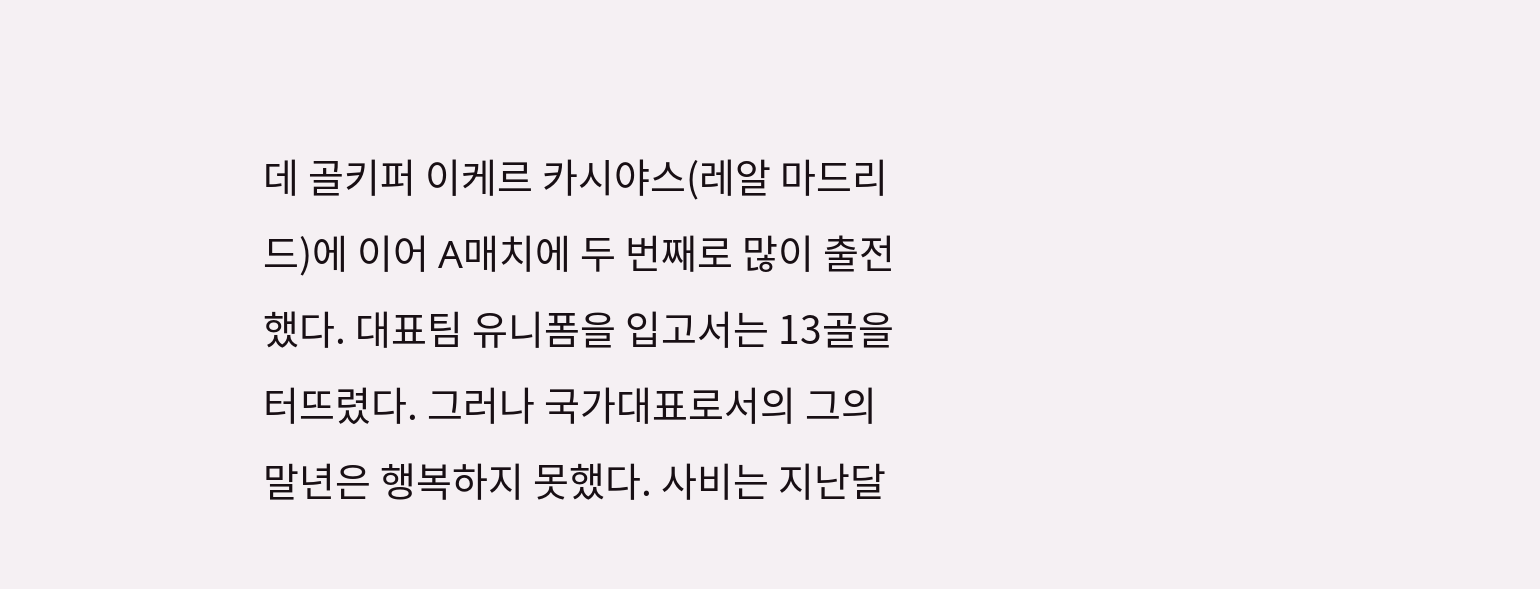데 골키퍼 이케르 카시야스(레알 마드리드)에 이어 A매치에 두 번째로 많이 출전했다. 대표팀 유니폼을 입고서는 13골을 터뜨렸다. 그러나 국가대표로서의 그의 말년은 행복하지 못했다. 사비는 지난달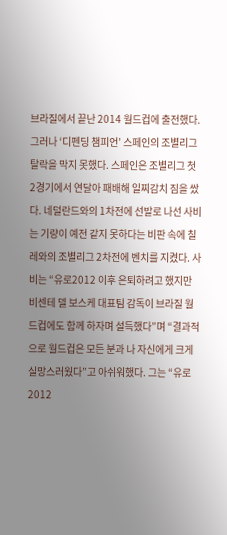브라질에서 끝난 2014 월드컵에 출전했다. 그러나 ‘디펜딩 챔피언’ 스페인의 조별리그 탈락을 막지 못했다. 스페인은 조별리그 첫 2경기에서 연달아 패배해 일찌감치 짐을 쌌다. 네덜란드와의 1차전에 선발로 나선 사비는 기량이 예전 같지 못하다는 비판 속에 칠레와의 조별리그 2차전에 벤치를 지켰다. 사비는 “유로2012 이후 은퇴하려고 했지만 비센테 델 보스케 대표팀 감독이 브라질 월드컵에도 함께 하자며 설득했다”며 “결과적으로 월드컵은 모든 분과 나 자신에게 크게 실망스러웠다”고 아쉬워했다. 그는 “유로2012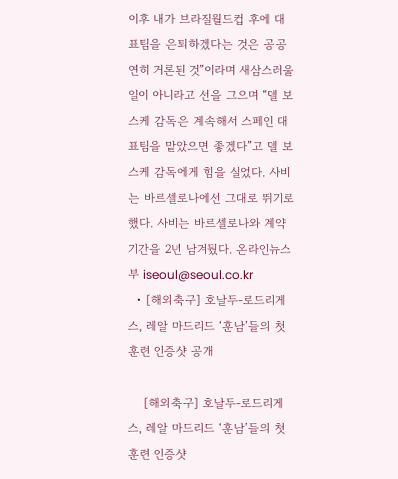이후 내가 브라질월드컵 후에 대표팀을 은퇴하겠다는 것은 공공연히 거론된 것”이라며 새삼스러울 일이 아니라고 선을 그으며 “델 보스케 감독은 계속해서 스페인 대표팀을 맡았으면 좋겠다”고 델 보스케 감독에게 힘을 실었다. 사비는 바르셀로나에선 그대로 뛰기로 했다. 사비는 바르셀로나와 계약기간을 2년 남겨뒀다. 온라인뉴스부 iseoul@seoul.co.kr
  • [해외축구] 호날두-로드리게스, 레알 마드리드 ‘훈남’들의 첫 훈련 인증샷 공개

    [해외축구] 호날두-로드리게스, 레알 마드리드 ‘훈남’들의 첫 훈련 인증샷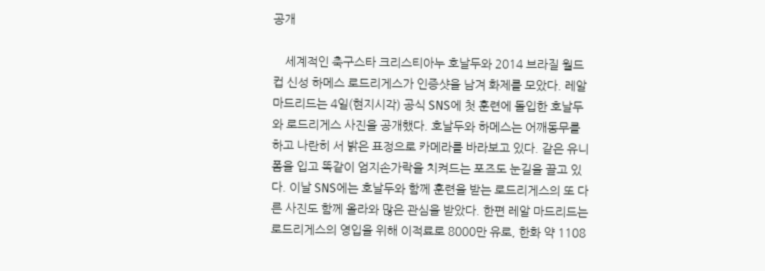공개

    세계적인 축구스타 크리스티아누 호날두와 2014 브라질 월드컵 신성 하메스 로드리게스가 인증샷을 남겨 화제를 모았다. 레알 마드리드는 4일(현지시각) 공식 SNS에 첫 훈련에 돌입한 호날두와 로드리게스 사진을 공개했다. 호날두와 하메스는 어깨동무를 하고 나란히 서 밝은 표정으로 카메라를 바라보고 있다. 같은 유니폼을 입고 똑같이 엄지손가락을 치켜드는 포즈도 눈길을 끌고 있다. 이날 SNS에는 호날두와 함께 훈련을 받는 로드리게스의 또 다른 사진도 함께 올라와 많은 관심을 받았다. 한편 레알 마드리드는 로드리게스의 영입을 위해 이적료로 8000만 유로, 한화 약 1108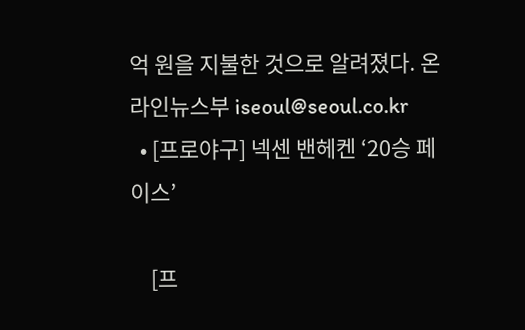억 원을 지불한 것으로 알려졌다. 온라인뉴스부 iseoul@seoul.co.kr
  • [프로야구] 넥센 밴헤켄 ‘20승 페이스’

    [프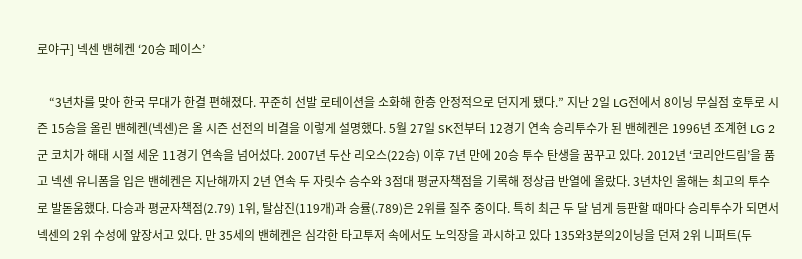로야구] 넥센 밴헤켄 ‘20승 페이스’

    “3년차를 맞아 한국 무대가 한결 편해졌다. 꾸준히 선발 로테이션을 소화해 한층 안정적으로 던지게 됐다.” 지난 2일 LG전에서 8이닝 무실점 호투로 시즌 15승을 올린 밴헤켄(넥센)은 올 시즌 선전의 비결을 이렇게 설명했다. 5월 27일 SK전부터 12경기 연속 승리투수가 된 밴헤켄은 1996년 조계현 LG 2군 코치가 해태 시절 세운 11경기 연속을 넘어섰다. 2007년 두산 리오스(22승) 이후 7년 만에 20승 투수 탄생을 꿈꾸고 있다. 2012년 ‘코리안드림’을 품고 넥센 유니폼을 입은 밴헤켄은 지난해까지 2년 연속 두 자릿수 승수와 3점대 평균자책점을 기록해 정상급 반열에 올랐다. 3년차인 올해는 최고의 투수로 발돋움했다. 다승과 평균자책점(2.79) 1위, 탈삼진(119개)과 승률(.789)은 2위를 질주 중이다. 특히 최근 두 달 넘게 등판할 때마다 승리투수가 되면서 넥센의 2위 수성에 앞장서고 있다. 만 35세의 밴헤켄은 심각한 타고투저 속에서도 노익장을 과시하고 있다 135와3분의2이닝을 던져 2위 니퍼트(두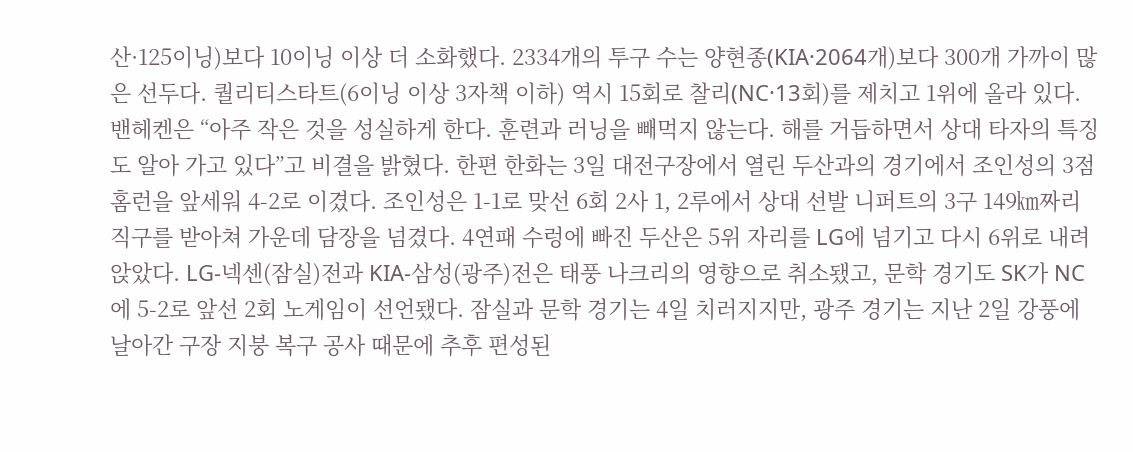산·125이닝)보다 10이닝 이상 더 소화했다. 2334개의 투구 수는 양현종(KIA·2064개)보다 300개 가까이 많은 선두다. 퀄리티스타트(6이닝 이상 3자책 이하) 역시 15회로 찰리(NC·13회)를 제치고 1위에 올라 있다. 밴헤켄은 “아주 작은 것을 성실하게 한다. 훈련과 러닝을 빼먹지 않는다. 해를 거듭하면서 상대 타자의 특징도 알아 가고 있다”고 비결을 밝혔다. 한편 한화는 3일 대전구장에서 열린 두산과의 경기에서 조인성의 3점 홈런을 앞세워 4-2로 이겼다. 조인성은 1-1로 맞선 6회 2사 1, 2루에서 상대 선발 니퍼트의 3구 149㎞짜리 직구를 받아쳐 가운데 담장을 넘겼다. 4연패 수렁에 빠진 두산은 5위 자리를 LG에 넘기고 다시 6위로 내려앉았다. LG-넥센(잠실)전과 KIA-삼성(광주)전은 태풍 나크리의 영향으로 취소됐고, 문학 경기도 SK가 NC에 5-2로 앞선 2회 노게임이 선언됐다. 잠실과 문학 경기는 4일 치러지지만, 광주 경기는 지난 2일 강풍에 날아간 구장 지붕 복구 공사 때문에 추후 편성된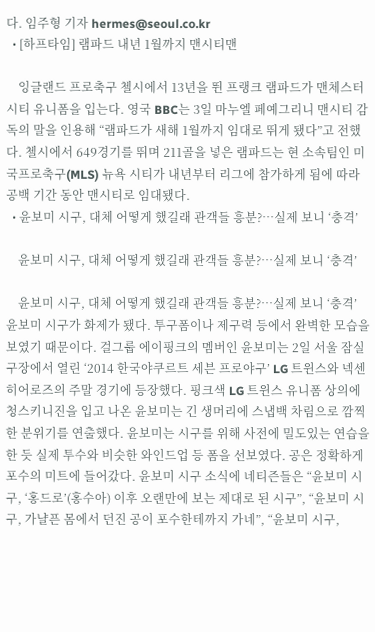다. 임주형 기자 hermes@seoul.co.kr
  • [하프타임] 램파드 내년 1월까지 맨시티맨

    잉글랜드 프로축구 첼시에서 13년을 뛴 프랭크 램파드가 맨체스터 시티 유니폼을 입는다. 영국 BBC는 3일 마누엘 페예그리니 맨시티 감독의 말을 인용해 “램파드가 새해 1월까지 임대로 뛰게 됐다”고 전했다. 첼시에서 649경기를 뛰며 211골을 넣은 램파드는 현 소속팀인 미국프로축구(MLS) 뉴욕 시티가 내년부터 리그에 참가하게 됨에 따라 공백 기간 동안 맨시티로 임대됐다.
  • 윤보미 시구, 대체 어떻게 했길래 관객들 흥분?…실제 보니 ‘충격’

    윤보미 시구, 대체 어떻게 했길래 관객들 흥분?…실제 보니 ‘충격’

    윤보미 시구, 대체 어떻게 했길래 관객들 흥분?…실제 보니 ‘충격’ 윤보미 시구가 화제가 됐다. 투구폼이나 제구력 등에서 완벽한 모습을 보였기 때문이다. 걸그룹 에이핑크의 멤버인 윤보미는 2일 서울 잠실구장에서 열린 ‘2014 한국야쿠르트 세븐 프로야구’ LG 트윈스와 넥센 히어로즈의 주말 경기에 등장했다. 핑크색 LG 트윈스 유니폼 상의에 청스키니진을 입고 나온 윤보미는 긴 생머리에 스냅백 차림으로 깜찍한 분위기를 연출했다. 윤보미는 시구를 위해 사전에 밀도있는 연습을 한 듯 실제 투수와 비슷한 와인드업 등 폼을 선보였다. 공은 정확하게 포수의 미트에 들어갔다. 윤보미 시구 소식에 네티즌들은 “윤보미 시구, ‘홍드로’(홍수아) 이후 오랜만에 보는 제대로 된 시구”, “윤보미 시구, 가냘픈 몸에서 던진 공이 포수한테까지 가네”, “윤보미 시구,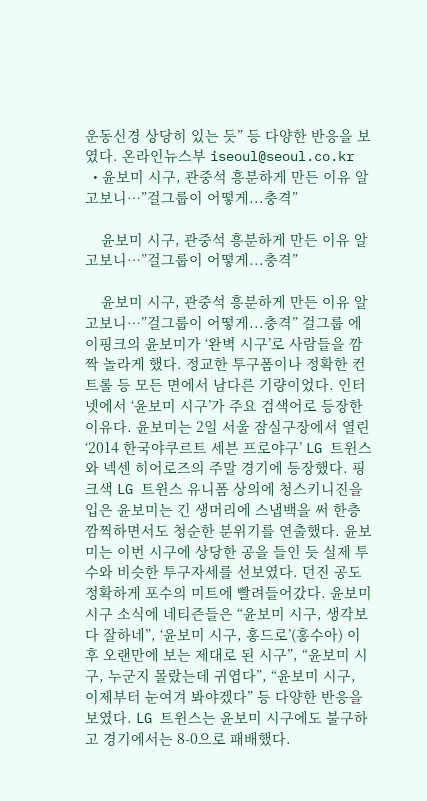운동신경 상당히 있는 듯” 등 다양한 반응을 보였다. 온라인뉴스부 iseoul@seoul.co.kr
  • 윤보미 시구, 관중석 흥분하게 만든 이유 알고보니…”걸그룹이 어떻게...충격”

    윤보미 시구, 관중석 흥분하게 만든 이유 알고보니…”걸그룹이 어떻게...충격”

    윤보미 시구, 관중석 흥분하게 만든 이유 알고보니…”걸그룹이 어떻게...충격” 걸그룹 에이핑크의 윤보미가 ‘완벽 시구’로 사람들을 깜짝 놀라게 했다. 정교한 투구폼이나 정확한 컨트롤 등 모든 면에서 남다른 기량이었다. 인터넷에서 ‘윤보미 시구’가 주요 검색어로 등장한 이유다. 윤보미는 2일 서울 잠실구장에서 열린 ‘2014 한국야쿠르트 세븐 프로야구’ LG 트윈스와 넥센 히어로즈의 주말 경기에 등장했다. 핑크색 LG 트윈스 유니폼 상의에 청스키니진을 입은 윤보미는 긴 생머리에 스냅백을 써 한층 깜찍하면서도 청순한 분위기를 연출했다. 윤보미는 이번 시구에 상당한 공을 들인 듯 실제 투수와 비슷한 투구자세를 선보였다. 던진 공도 정확하게 포수의 미트에 빨려들어갔다. 윤보미 시구 소식에 네티즌들은 “윤보미 시구, 생각보다 잘하네”, ‘윤보미 시구, 홍드로’(홍수아) 이후 오랜만에 보는 제대로 된 시구”, “윤보미 시구, 누군지 몰랐는데 귀엽다”, “윤보미 시구, 이제부터 눈여겨 봐야겠다” 등 다양한 반응을 보였다. LG 트윈스는 윤보미 시구에도 불구하고 경기에서는 8-0으로 패배했다.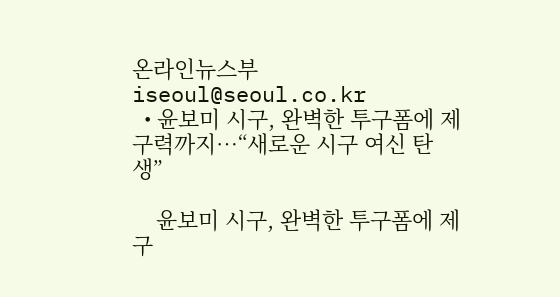온라인뉴스부 iseoul@seoul.co.kr
  • 윤보미 시구, 완벽한 투구폼에 제구력까지…“새로운 시구 여신 탄생”

    윤보미 시구, 완벽한 투구폼에 제구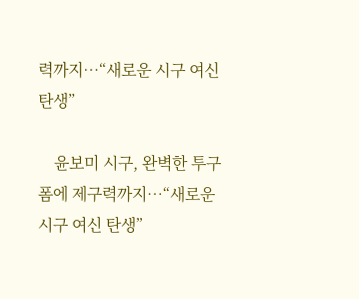력까지…“새로운 시구 여신 탄생”

    윤보미 시구, 완벽한 투구폼에 제구력까지…“새로운 시구 여신 탄생”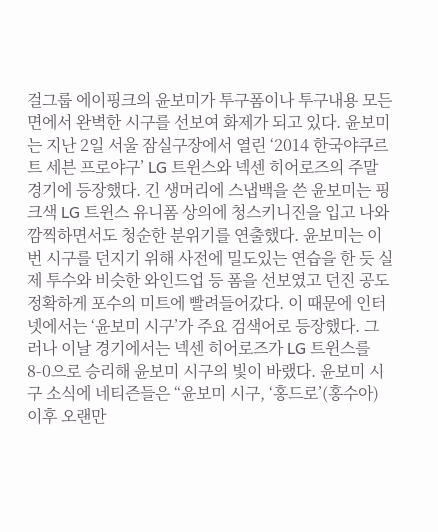걸그룹 에이핑크의 윤보미가 투구폼이나 투구내용 모든 면에서 완벽한 시구를 선보여 화제가 되고 있다. 윤보미는 지난 2일 서울 잠실구장에서 열린 ‘2014 한국야쿠르트 세븐 프로야구’ LG 트윈스와 넥센 히어로즈의 주말 경기에 등장했다. 긴 생머리에 스냅백을 쓴 윤보미는 핑크색 LG 트윈스 유니폼 상의에 청스키니진을 입고 나와 깜찍하면서도 청순한 분위기를 연출했다. 윤보미는 이번 시구를 던지기 위해 사전에 밀도있는 연습을 한 듯 실제 투수와 비슷한 와인드업 등 폼을 선보였고 던진 공도 정확하게 포수의 미트에 빨려들어갔다. 이 때문에 인터넷에서는 ‘윤보미 시구’가 주요 검색어로 등장했다. 그러나 이날 경기에서는 넥센 히어로즈가 LG 트윈스를 8-0으로 승리해 윤보미 시구의 빛이 바랬다. 윤보미 시구 소식에 네티즌들은 “윤보미 시구, ‘홍드로’(홍수아) 이후 오랜만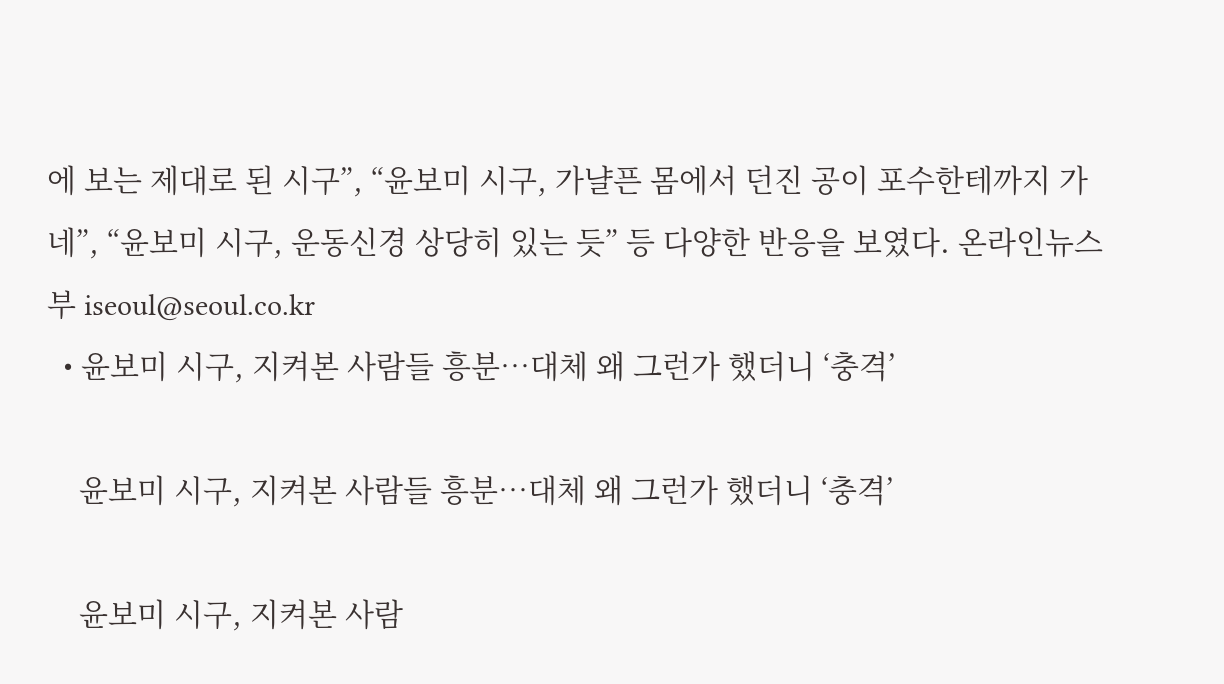에 보는 제대로 된 시구”, “윤보미 시구, 가냘픈 몸에서 던진 공이 포수한테까지 가네”, “윤보미 시구, 운동신경 상당히 있는 듯” 등 다양한 반응을 보였다. 온라인뉴스부 iseoul@seoul.co.kr
  • 윤보미 시구, 지켜본 사람들 흥분…대체 왜 그런가 했더니 ‘충격’

    윤보미 시구, 지켜본 사람들 흥분…대체 왜 그런가 했더니 ‘충격’

    윤보미 시구, 지켜본 사람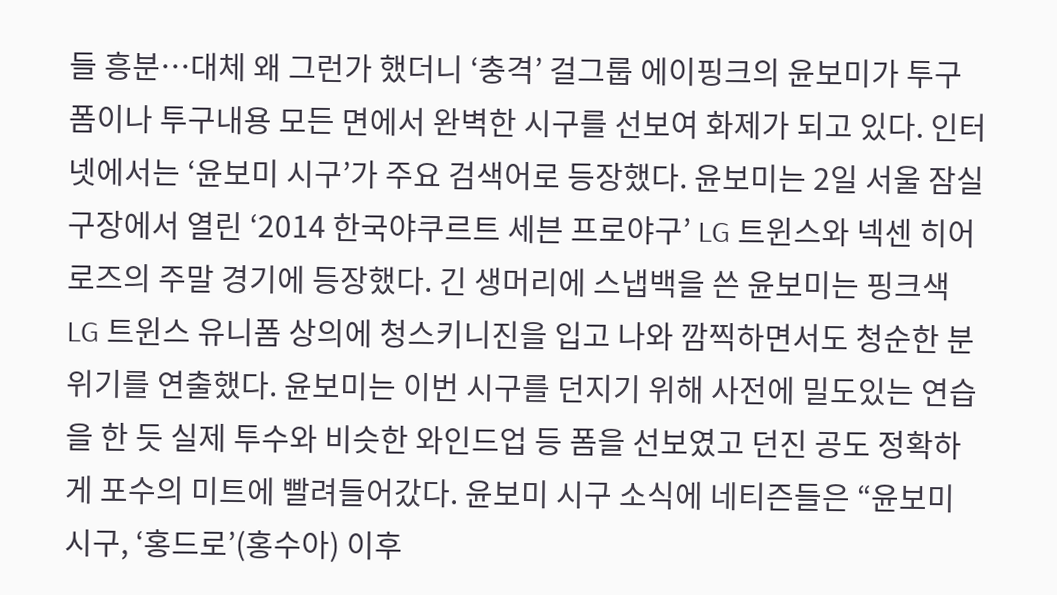들 흥분…대체 왜 그런가 했더니 ‘충격’ 걸그룹 에이핑크의 윤보미가 투구폼이나 투구내용 모든 면에서 완벽한 시구를 선보여 화제가 되고 있다. 인터넷에서는 ‘윤보미 시구’가 주요 검색어로 등장했다. 윤보미는 2일 서울 잠실구장에서 열린 ‘2014 한국야쿠르트 세븐 프로야구’ LG 트윈스와 넥센 히어로즈의 주말 경기에 등장했다. 긴 생머리에 스냅백을 쓴 윤보미는 핑크색 LG 트윈스 유니폼 상의에 청스키니진을 입고 나와 깜찍하면서도 청순한 분위기를 연출했다. 윤보미는 이번 시구를 던지기 위해 사전에 밀도있는 연습을 한 듯 실제 투수와 비슷한 와인드업 등 폼을 선보였고 던진 공도 정확하게 포수의 미트에 빨려들어갔다. 윤보미 시구 소식에 네티즌들은 “윤보미 시구, ‘홍드로’(홍수아) 이후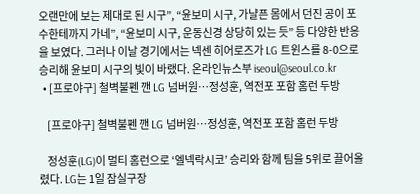오랜만에 보는 제대로 된 시구”, “윤보미 시구, 가냘픈 몸에서 던진 공이 포수한테까지 가네”, “윤보미 시구, 운동신경 상당히 있는 듯” 등 다양한 반응을 보였다. 그러나 이날 경기에서는 넥센 히어로즈가 LG 트윈스를 8-0으로 승리해 윤보미 시구의 빛이 바랬다. 온라인뉴스부 iseoul@seoul.co.kr
  • [프로야구] 철벽불펜 깬 LG 넘버원…정성훈, 역전포 포함 홈런 두방

    [프로야구] 철벽불펜 깬 LG 넘버원…정성훈, 역전포 포함 홈런 두방

    정성훈(LG)이 멀티 홈런으로 ‘엘넥락시코’ 승리와 함께 팀을 5위로 끌어올렸다. LG는 1일 잠실구장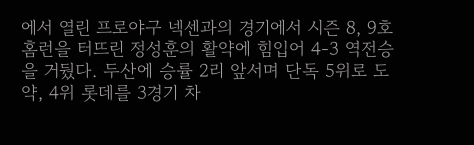에서 열린 프로야구 넥센과의 경기에서 시즌 8, 9호 홈런을 터뜨린 정성훈의 활약에 힘입어 4-3 역전승을 거뒀다. 두산에 승률 2리 앞서며 단독 5위로 도약, 4위 롯데를 3경기 차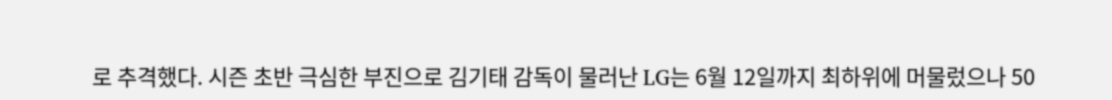로 추격했다. 시즌 초반 극심한 부진으로 김기태 감독이 물러난 LG는 6월 12일까지 최하위에 머물렀으나 50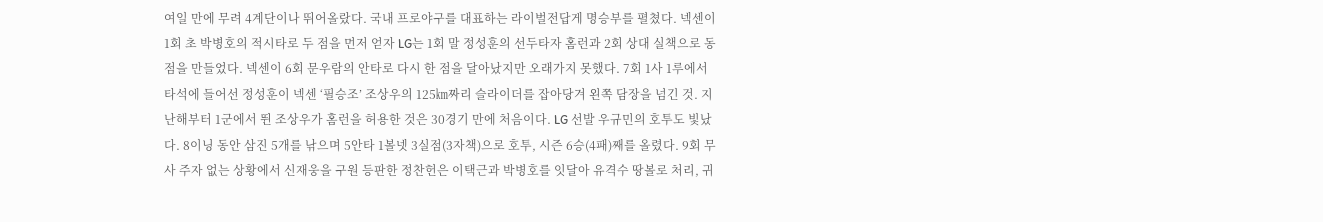여일 만에 무려 4계단이나 뛰어올랐다. 국내 프로야구를 대표하는 라이벌전답게 명승부를 펼쳤다. 넥센이 1회 초 박병호의 적시타로 두 점을 먼저 얻자 LG는 1회 말 정성훈의 선두타자 홈런과 2회 상대 실책으로 동점을 만들었다. 넥센이 6회 문우람의 안타로 다시 한 점을 달아났지만 오래가지 못했다. 7회 1사 1루에서 타석에 들어선 정성훈이 넥센 ‘필승조’ 조상우의 125㎞짜리 슬라이더를 잡아당겨 왼쪽 담장을 넘긴 것. 지난해부터 1군에서 뛴 조상우가 홈런을 허용한 것은 30경기 만에 처음이다. LG 선발 우규민의 호투도 빛났다. 8이닝 동안 삼진 5개를 낚으며 5안타 1볼넷 3실점(3자책)으로 호투, 시즌 6승(4패)째를 올렸다. 9회 무사 주자 없는 상황에서 신재웅을 구원 등판한 정찬헌은 이택근과 박병호를 잇달아 유격수 땅볼로 처리, 귀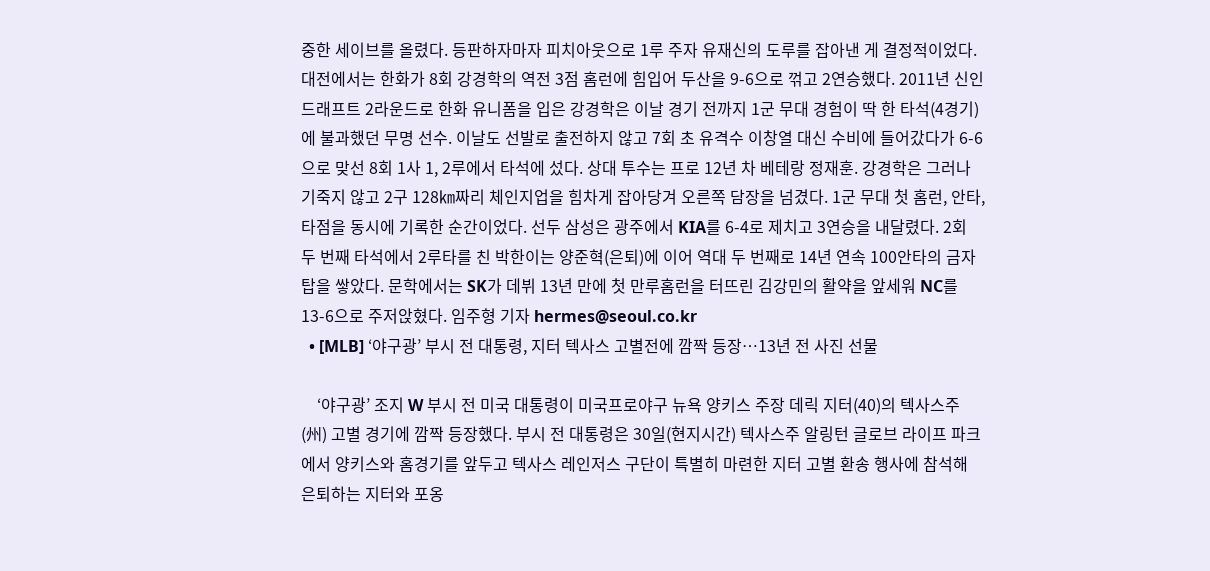중한 세이브를 올렸다. 등판하자마자 피치아웃으로 1루 주자 유재신의 도루를 잡아낸 게 결정적이었다. 대전에서는 한화가 8회 강경학의 역전 3점 홈런에 힘입어 두산을 9-6으로 꺾고 2연승했다. 2011년 신인드래프트 2라운드로 한화 유니폼을 입은 강경학은 이날 경기 전까지 1군 무대 경험이 딱 한 타석(4경기)에 불과했던 무명 선수. 이날도 선발로 출전하지 않고 7회 초 유격수 이창열 대신 수비에 들어갔다가 6-6으로 맞선 8회 1사 1, 2루에서 타석에 섰다. 상대 투수는 프로 12년 차 베테랑 정재훈. 강경학은 그러나 기죽지 않고 2구 128㎞짜리 체인지업을 힘차게 잡아당겨 오른쪽 담장을 넘겼다. 1군 무대 첫 홈런, 안타, 타점을 동시에 기록한 순간이었다. 선두 삼성은 광주에서 KIA를 6-4로 제치고 3연승을 내달렸다. 2회 두 번째 타석에서 2루타를 친 박한이는 양준혁(은퇴)에 이어 역대 두 번째로 14년 연속 100안타의 금자탑을 쌓았다. 문학에서는 SK가 데뷔 13년 만에 첫 만루홈런을 터뜨린 김강민의 활약을 앞세워 NC를 13-6으로 주저앉혔다. 임주형 기자 hermes@seoul.co.kr
  • [MLB] ‘야구광’ 부시 전 대통령, 지터 텍사스 고별전에 깜짝 등장…13년 전 사진 선물

    ‘야구광’ 조지 W 부시 전 미국 대통령이 미국프로야구 뉴욕 양키스 주장 데릭 지터(40)의 텍사스주(州) 고별 경기에 깜짝 등장했다. 부시 전 대통령은 30일(현지시간) 텍사스주 알링턴 글로브 라이프 파크에서 양키스와 홈경기를 앞두고 텍사스 레인저스 구단이 특별히 마련한 지터 고별 환송 행사에 참석해 은퇴하는 지터와 포옹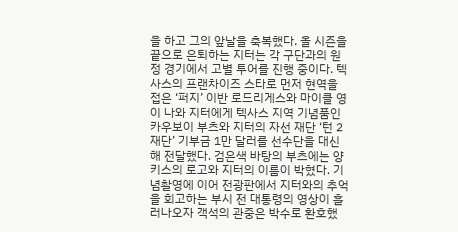을 하고 그의 앞날을 축복했다. 올 시즌을 끝으로 은퇴하는 지터는 각 구단과의 원정 경기에서 고별 투어를 진행 중이다. 텍사스의 프랜차이즈 스타로 먼저 현역을 접은 ‘퍼지’ 이반 로드리게스와 마이클 영이 나와 지터에게 텍사스 지역 기념품인 카우보이 부츠와 지터의 자선 재단 ‘턴 2 재단’ 기부금 1만 달러를 선수단을 대신해 전달했다. 검은색 바탕의 부츠에는 양키스의 로고와 지터의 이름이 박혔다. 기념촬영에 이어 전광판에서 지터와의 추억을 회고하는 부시 전 대통령의 영상이 흘러나오자 객석의 관중은 박수로 환호했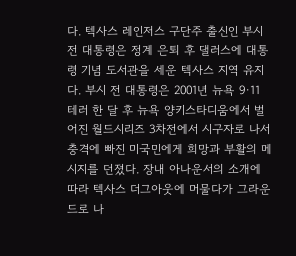다. 텍사스 레인저스 구단주 출신인 부시 전 대통령은 정계 은퇴 후 댈러스에 대통령 기념 도서관을 세운 텍사스 지역 유지다. 부시 전 대통령은 2001년 뉴욕 9·11 테러 한 달 후 뉴욕 양키스타디움에서 벌어진 월드시리즈 3차전에서 시구자로 나서 충격에 빠진 미국민에게 희망과 부활의 메시지를 던졌다. 장내 아나운서의 소개에 따라 텍사스 더그아웃에 머물다가 그라운드로 나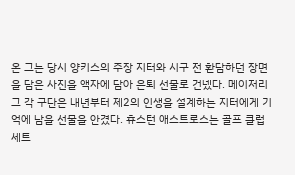온 그는 당시 양키스의 주장 지터와 시구 전 환담하던 장면을 담은 사진을 액자에 담아 은퇴 선물로 건넸다. 메이저리그 각 구단은 내년부터 제2의 인생을 설계하는 지터에게 기억에 남을 선물을 안겼다. 휴스턴 애스트로스는 골프 클럽 세트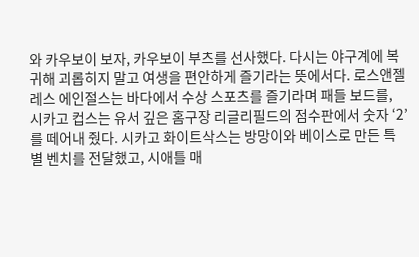와 카우보이 보자, 카우보이 부츠를 선사했다. 다시는 야구계에 복귀해 괴롭히지 말고 여생을 편안하게 즐기라는 뜻에서다. 로스앤젤레스 에인절스는 바다에서 수상 스포츠를 즐기라며 패들 보드를, 시카고 컵스는 유서 깊은 홈구장 리글리필드의 점수판에서 숫자 ‘2’를 떼어내 줬다. 시카고 화이트삭스는 방망이와 베이스로 만든 특별 벤치를 전달했고, 시애틀 매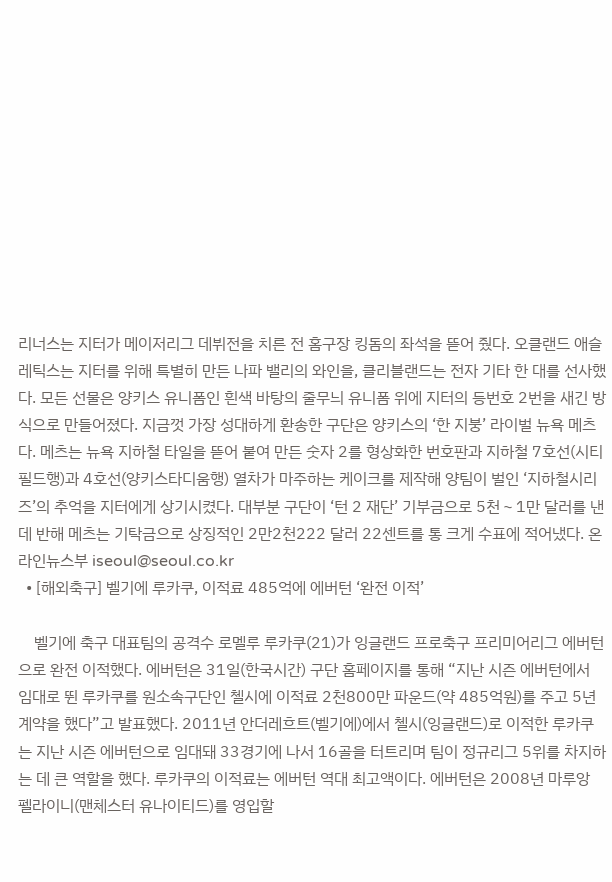리너스는 지터가 메이저리그 데뷔전을 치른 전 홈구장 킹돔의 좌석을 뜯어 줬다. 오클랜드 애슬레틱스는 지터를 위해 특별히 만든 나파 밸리의 와인을, 클리블랜드는 전자 기타 한 대를 선사했다. 모든 선물은 양키스 유니폼인 흰색 바탕의 줄무늬 유니폼 위에 지터의 등번호 2번을 새긴 방식으로 만들어졌다. 지금껏 가장 성대하게 환송한 구단은 양키스의 ‘한 지붕’ 라이벌 뉴욕 메츠다. 메츠는 뉴욕 지하철 타일을 뜯어 붙여 만든 숫자 2를 형상화한 번호판과 지하철 7호선(시티필드행)과 4호선(양키스타디움행) 열차가 마주하는 케이크를 제작해 양팀이 벌인 ‘지하철시리즈’의 추억을 지터에게 상기시켰다. 대부분 구단이 ‘턴 2 재단’ 기부금으로 5천∼1만 달러를 낸 데 반해 메츠는 기탁금으로 상징적인 2만2천222 달러 22센트를 통 크게 수표에 적어냈다. 온라인뉴스부 iseoul@seoul.co.kr
  • [해외축구] 벨기에 루카쿠, 이적료 485억에 에버턴 ‘완전 이적’

    벨기에 축구 대표팀의 공격수 로멜루 루카쿠(21)가 잉글랜드 프로축구 프리미어리그 에버턴으로 완전 이적했다. 에버턴은 31일(한국시간) 구단 홈페이지를 통해 “지난 시즌 에버턴에서 임대로 뛴 루카쿠를 원소속구단인 첼시에 이적료 2천800만 파운드(약 485억원)를 주고 5년 계약을 했다”고 발표했다. 2011년 안더레흐트(벨기에)에서 첼시(잉글랜드)로 이적한 루카쿠는 지난 시즌 에버턴으로 임대돼 33경기에 나서 16골을 터트리며 팀이 정규리그 5위를 차지하는 데 큰 역할을 했다. 루카쿠의 이적료는 에버턴 역대 최고액이다. 에버턴은 2008년 마루앙 펠라이니(맨체스터 유나이티드)를 영입할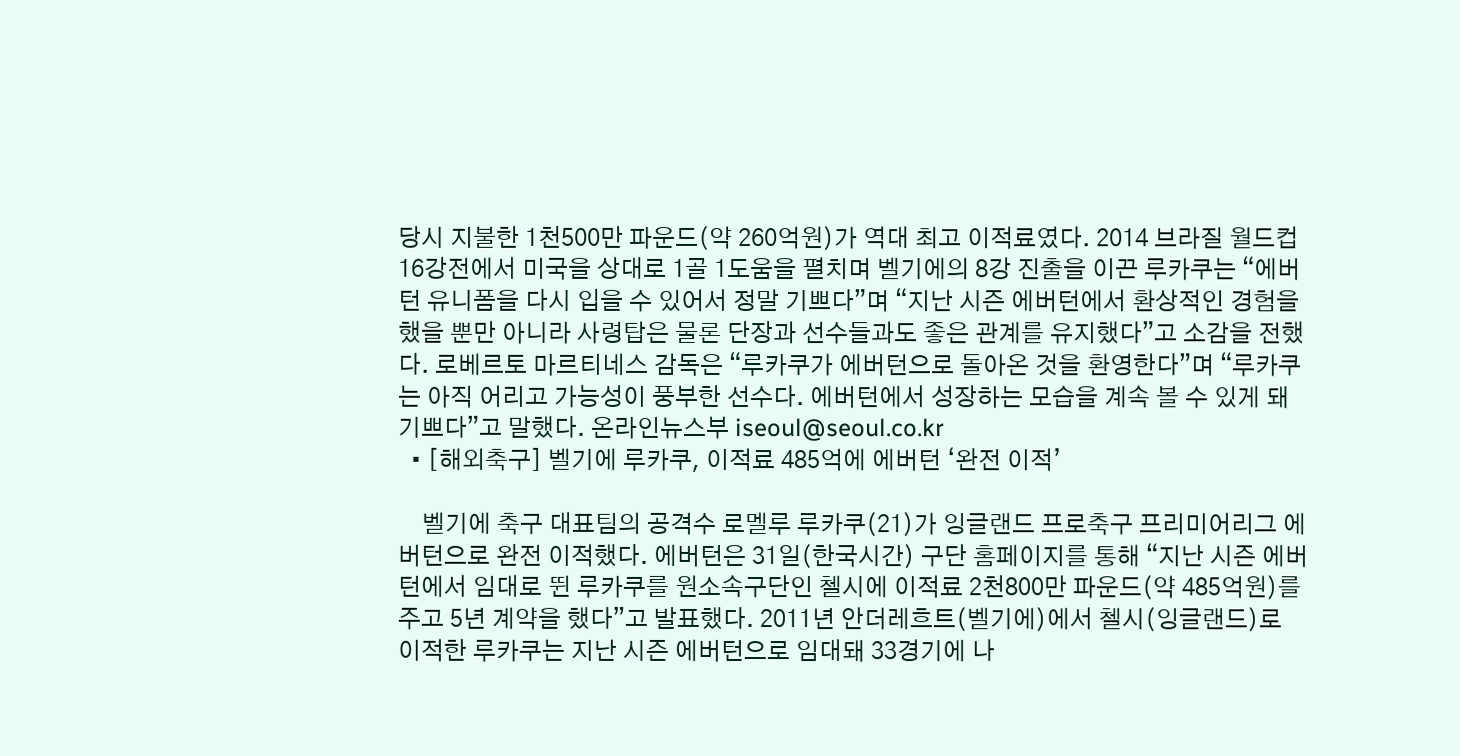당시 지불한 1천500만 파운드(약 260억원)가 역대 최고 이적료였다. 2014 브라질 월드컵 16강전에서 미국을 상대로 1골 1도움을 펼치며 벨기에의 8강 진출을 이끈 루카쿠는 “에버턴 유니폼을 다시 입을 수 있어서 정말 기쁘다”며 “지난 시즌 에버턴에서 환상적인 경험을 했을 뿐만 아니라 사령탑은 물론 단장과 선수들과도 좋은 관계를 유지했다”고 소감을 전했다. 로베르토 마르티네스 감독은 “루카쿠가 에버턴으로 돌아온 것을 환영한다”며 “루카쿠는 아직 어리고 가능성이 풍부한 선수다. 에버턴에서 성장하는 모습을 계속 볼 수 있게 돼 기쁘다”고 말했다. 온라인뉴스부 iseoul@seoul.co.kr
  • [해외축구] 벨기에 루카쿠, 이적료 485억에 에버턴 ‘완전 이적’

    벨기에 축구 대표팀의 공격수 로멜루 루카쿠(21)가 잉글랜드 프로축구 프리미어리그 에버턴으로 완전 이적했다. 에버턴은 31일(한국시간) 구단 홈페이지를 통해 “지난 시즌 에버턴에서 임대로 뛴 루카쿠를 원소속구단인 첼시에 이적료 2천800만 파운드(약 485억원)를 주고 5년 계약을 했다”고 발표했다. 2011년 안더레흐트(벨기에)에서 첼시(잉글랜드)로 이적한 루카쿠는 지난 시즌 에버턴으로 임대돼 33경기에 나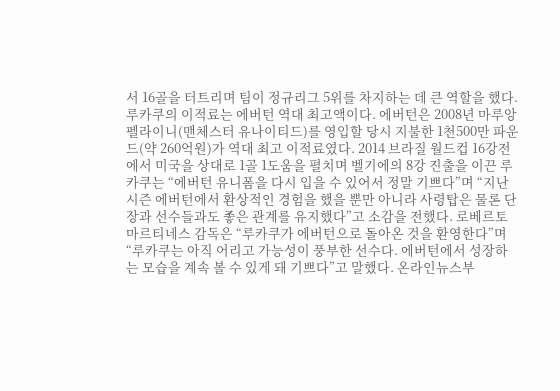서 16골을 터트리며 팀이 정규리그 5위를 차지하는 데 큰 역할을 했다. 루카쿠의 이적료는 에버턴 역대 최고액이다. 에버턴은 2008년 마루앙 펠라이니(맨체스터 유나이티드)를 영입할 당시 지불한 1천500만 파운드(약 260억원)가 역대 최고 이적료였다. 2014 브라질 월드컵 16강전에서 미국을 상대로 1골 1도움을 펼치며 벨기에의 8강 진출을 이끈 루카쿠는 “에버턴 유니폼을 다시 입을 수 있어서 정말 기쁘다”며 “지난 시즌 에버턴에서 환상적인 경험을 했을 뿐만 아니라 사령탑은 물론 단장과 선수들과도 좋은 관계를 유지했다”고 소감을 전했다. 로베르토 마르티네스 감독은 “루카쿠가 에버턴으로 돌아온 것을 환영한다”며 “루카쿠는 아직 어리고 가능성이 풍부한 선수다. 에버턴에서 성장하는 모습을 계속 볼 수 있게 돼 기쁘다”고 말했다. 온라인뉴스부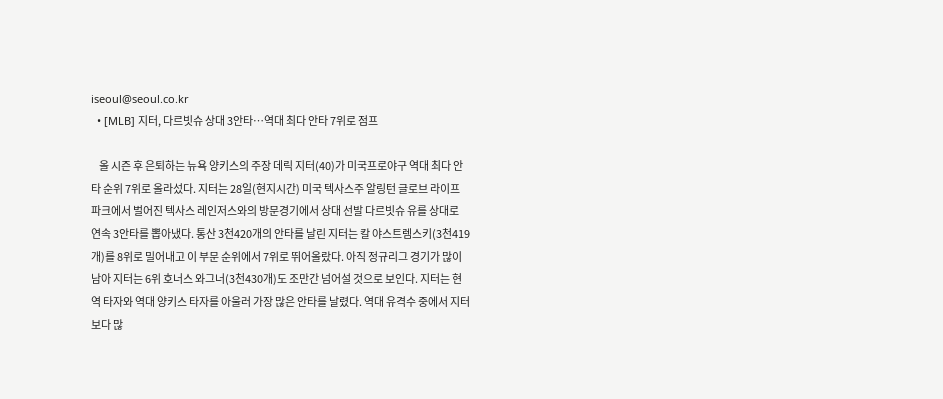iseoul@seoul.co.kr
  • [MLB] 지터, 다르빗슈 상대 3안타…역대 최다 안타 7위로 점프

    올 시즌 후 은퇴하는 뉴욕 양키스의 주장 데릭 지터(40)가 미국프로야구 역대 최다 안타 순위 7위로 올라섰다. 지터는 28일(현지시간) 미국 텍사스주 알링턴 글로브 라이프 파크에서 벌어진 텍사스 레인저스와의 방문경기에서 상대 선발 다르빗슈 유를 상대로 연속 3안타를 뽑아냈다. 통산 3천420개의 안타를 날린 지터는 칼 야스트렘스키(3천419개)를 8위로 밀어내고 이 부문 순위에서 7위로 뛰어올랐다. 아직 정규리그 경기가 많이 남아 지터는 6위 호너스 와그너(3천430개)도 조만간 넘어설 것으로 보인다. 지터는 현역 타자와 역대 양키스 타자를 아울러 가장 많은 안타를 날렸다. 역대 유격수 중에서 지터보다 많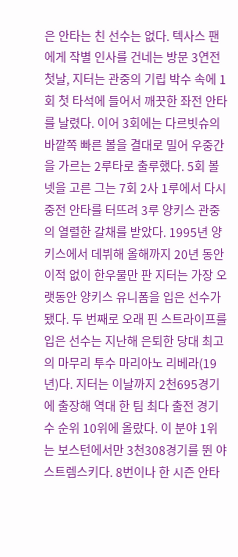은 안타는 친 선수는 없다. 텍사스 팬에게 작별 인사를 건네는 방문 3연전 첫날, 지터는 관중의 기립 박수 속에 1회 첫 타석에 들어서 깨끗한 좌전 안타를 날렸다. 이어 3회에는 다르빗슈의 바깥쪽 빠른 볼을 결대로 밀어 우중간을 가르는 2루타로 출루했다. 5회 볼넷을 고른 그는 7회 2사 1루에서 다시 중전 안타를 터뜨려 3루 양키스 관중의 열렬한 갈채를 받았다. 1995년 양키스에서 데뷔해 올해까지 20년 동안 이적 없이 한우물만 판 지터는 가장 오랫동안 양키스 유니폼을 입은 선수가 됐다. 두 번째로 오래 핀 스트라이프를 입은 선수는 지난해 은퇴한 당대 최고의 마무리 투수 마리아노 리베라(19년)다. 지터는 이날까지 2천695경기에 출장해 역대 한 팀 최다 출전 경기수 순위 10위에 올랐다. 이 분야 1위는 보스턴에서만 3천308경기를 뛴 야스트렘스키다. 8번이나 한 시즌 안타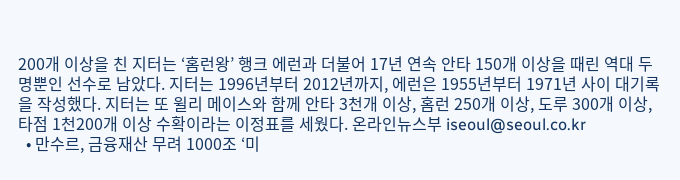200개 이상을 친 지터는 ‘홈런왕’ 행크 에런과 더불어 17년 연속 안타 150개 이상을 때린 역대 두 명뿐인 선수로 남았다. 지터는 1996년부터 2012년까지, 에런은 1955년부터 1971년 사이 대기록을 작성했다. 지터는 또 윌리 메이스와 함께 안타 3천개 이상, 홈런 250개 이상, 도루 300개 이상, 타점 1천200개 이상 수확이라는 이정표를 세웠다. 온라인뉴스부 iseoul@seoul.co.kr
  • 만수르, 금융재산 무려 1000조 ‘미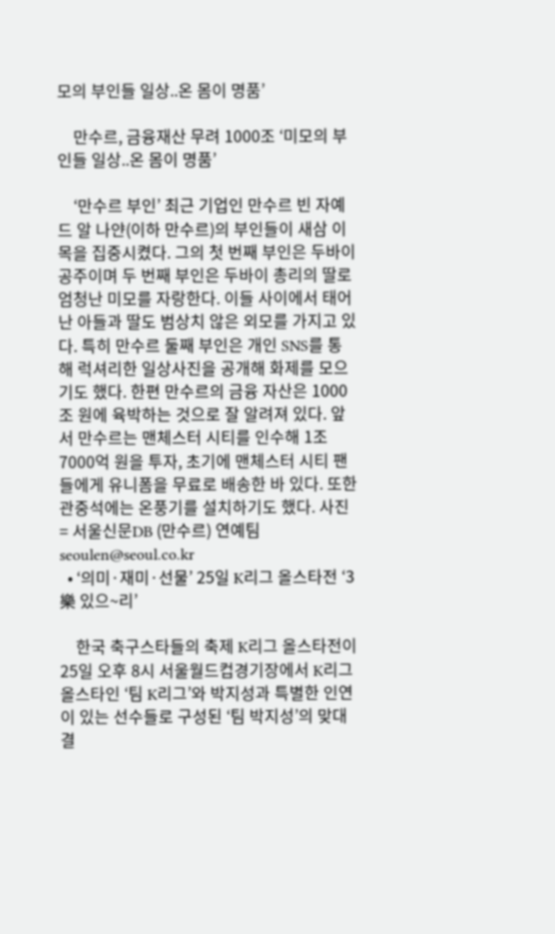모의 부인들 일상..온 몸이 명품’

    만수르, 금융재산 무려 1000조 ‘미모의 부인들 일상..온 몸이 명품’

    ‘만수르 부인’ 최근 기업인 만수르 빈 자예드 알 나얀(이하 만수르)의 부인들이 새삼 이목을 집중시켰다. 그의 첫 번째 부인은 두바이 공주이며 두 번째 부인은 두바이 총리의 딸로 엄청난 미모를 자랑한다. 이들 사이에서 태어난 아들과 딸도 범상치 않은 외모를 가지고 있다. 특히 만수르 둘째 부인은 개인 SNS를 통해 럭셔리한 일상사진을 공개해 화제를 모으기도 했다. 한편 만수르의 금융 자산은 1000조 원에 육박하는 것으로 잘 알려져 있다. 앞서 만수르는 맨체스터 시티를 인수해 1조 7000억 원을 투자, 초기에 맨체스터 시티 팬들에게 유니폼을 무료로 배송한 바 있다. 또한 관중석에는 온풍기를 설치하기도 했다. 사진 = 서울신문DB (만수르) 연예팀 seoulen@seoul.co.kr
  • ‘의미·재미·선물’ 25일 K리그 올스타전 ‘3樂 있으~리’

    한국 축구스타들의 축제 K리그 올스타전이 25일 오후 8시 서울월드컵경기장에서 K리그 올스타인 ‘팀 K리그’와 박지성과 특별한 인연이 있는 선수들로 구성된 ‘팀 박지성’의 맞대결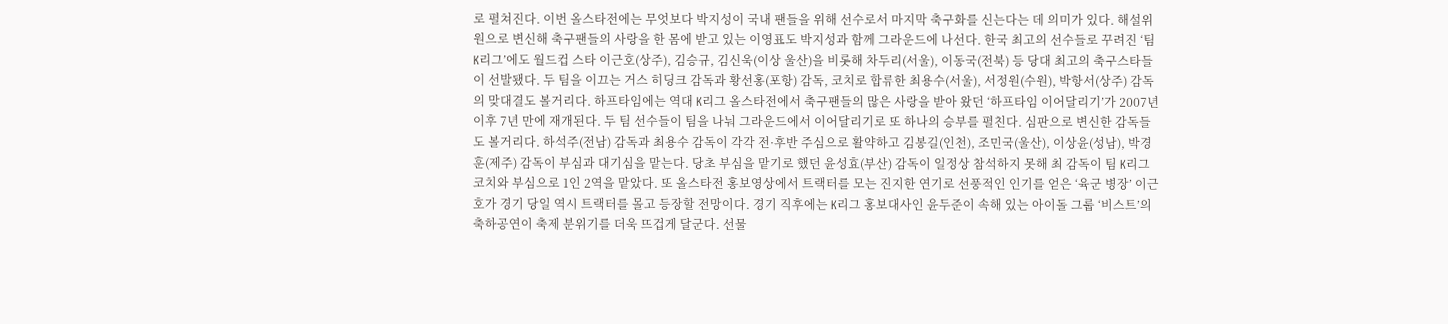로 펼쳐진다. 이번 올스타전에는 무엇보다 박지성이 국내 팬들을 위해 선수로서 마지막 축구화를 신는다는 데 의미가 있다. 해설위원으로 변신해 축구팬들의 사랑을 한 몸에 받고 있는 이영표도 박지성과 함께 그라운드에 나선다. 한국 최고의 선수들로 꾸려진 ‘팀 K리그’에도 월드컵 스타 이근호(상주), 김승규, 김신욱(이상 울산)을 비롯해 차두리(서울), 이동국(전북) 등 당대 최고의 축구스타들이 선발됐다. 두 팀을 이끄는 거스 히딩크 감독과 황선홍(포항) 감독, 코치로 합류한 최용수(서울), 서정원(수원), 박항서(상주) 감독의 맞대결도 볼거리다. 하프타임에는 역대 K리그 올스타전에서 축구팬들의 많은 사랑을 받아 왔던 ‘하프타임 이어달리기’가 2007년 이후 7년 만에 재개된다. 두 팀 선수들이 팀을 나눠 그라운드에서 이어달리기로 또 하나의 승부를 펼친다. 심판으로 변신한 감독들도 볼거리다. 하석주(전남) 감독과 최용수 감독이 각각 전·후반 주심으로 활약하고 김봉길(인천), 조민국(울산), 이상윤(성남), 박경훈(제주) 감독이 부심과 대기심을 맡는다. 당초 부심을 맡기로 했던 윤성효(부산) 감독이 일정상 참석하지 못해 최 감독이 팀 K리그 코치와 부심으로 1인 2역을 맡았다. 또 올스타전 홍보영상에서 트랙터를 모는 진지한 연기로 선풍적인 인기를 얻은 ‘육군 병장’ 이근호가 경기 당일 역시 트랙터를 몰고 등장할 전망이다. 경기 직후에는 K리그 홍보대사인 윤두준이 속해 있는 아이돌 그룹 ‘비스트’의 축하공연이 축제 분위기를 더욱 뜨겁게 달군다. 선물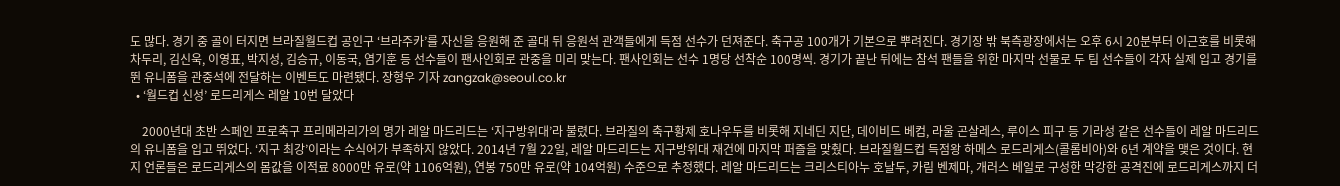도 많다. 경기 중 골이 터지면 브라질월드컵 공인구 ‘브라주카’를 자신을 응원해 준 골대 뒤 응원석 관객들에게 득점 선수가 던져준다. 축구공 100개가 기본으로 뿌려진다. 경기장 밖 북측광장에서는 오후 6시 20분부터 이근호를 비롯해 차두리, 김신욱, 이영표, 박지성, 김승규, 이동국, 염기훈 등 선수들이 팬사인회로 관중을 미리 맞는다. 팬사인회는 선수 1명당 선착순 100명씩. 경기가 끝난 뒤에는 참석 팬들을 위한 마지막 선물로 두 팀 선수들이 각자 실제 입고 경기를 뛴 유니폼을 관중석에 전달하는 이벤트도 마련됐다. 장형우 기자 zangzak@seoul.co.kr
  • ‘월드컵 신성’ 로드리게스 레알 10번 달았다

    2000년대 초반 스페인 프로축구 프리메라리가의 명가 레알 마드리드는 ‘지구방위대’라 불렸다. 브라질의 축구황제 호나우두를 비롯해 지네딘 지단, 데이비드 베컴, 라울 곤살레스, 루이스 피구 등 기라성 같은 선수들이 레알 마드리드의 유니폼을 입고 뛰었다. ‘지구 최강’이라는 수식어가 부족하지 않았다. 2014년 7월 22일, 레알 마드리드는 지구방위대 재건에 마지막 퍼즐을 맞췄다. 브라질월드컵 득점왕 하메스 로드리게스(콜롬비아)와 6년 계약을 맺은 것이다. 현지 언론들은 로드리게스의 몸값을 이적료 8000만 유로(약 1106억원), 연봉 750만 유로(약 104억원) 수준으로 추정했다. 레알 마드리드는 크리스티아누 호날두, 카림 벤제마, 개러스 베일로 구성한 막강한 공격진에 로드리게스까지 더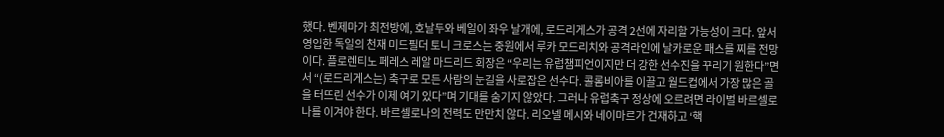했다. 벤제마가 최전방에, 호날두와 베일이 좌우 날개에, 로드리게스가 공격 2선에 자리할 가능성이 크다. 앞서 영입한 독일의 천재 미드필더 토니 크로스는 중원에서 루카 모드리치와 공격라인에 날카로운 패스를 찌를 전망이다. 플로렌티노 페레스 레알 마드리드 회장은 “우리는 유럽챔피언이지만 더 강한 선수진을 꾸리기 원한다”면서 “(로드리게스는) 축구로 모든 사람의 눈길을 사로잡은 선수다. 콜롬비아를 이끌고 월드컵에서 가장 많은 골을 터뜨린 선수가 이제 여기 있다”며 기대를 숨기지 않았다. 그러나 유럽축구 정상에 오르려면 라이벌 바르셀로나를 이겨야 한다. 바르셀로나의 전력도 만만치 않다. 리오넬 메시와 네이마르가 건재하고 ‘핵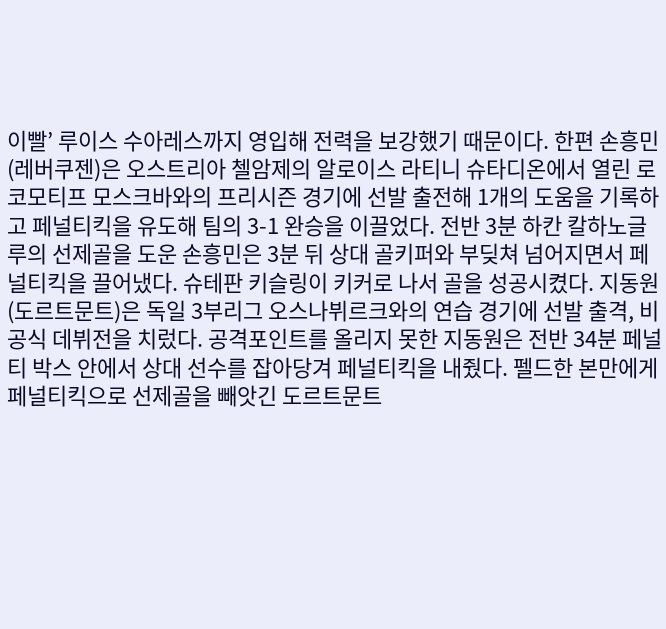이빨’ 루이스 수아레스까지 영입해 전력을 보강했기 때문이다. 한편 손흥민(레버쿠젠)은 오스트리아 첼암제의 알로이스 라티니 슈타디온에서 열린 로코모티프 모스크바와의 프리시즌 경기에 선발 출전해 1개의 도움을 기록하고 페널티킥을 유도해 팀의 3-1 완승을 이끌었다. 전반 3분 하칸 칼하노글루의 선제골을 도운 손흥민은 3분 뒤 상대 골키퍼와 부딪쳐 넘어지면서 페널티킥을 끌어냈다. 슈테판 키슬링이 키커로 나서 골을 성공시켰다. 지동원(도르트문트)은 독일 3부리그 오스나뷔르크와의 연습 경기에 선발 출격, 비공식 데뷔전을 치렀다. 공격포인트를 올리지 못한 지동원은 전반 34분 페널티 박스 안에서 상대 선수를 잡아당겨 페널티킥을 내줬다. 펠드한 본만에게 페널티킥으로 선제골을 빼앗긴 도르트문트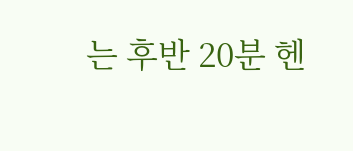는 후반 20분 헨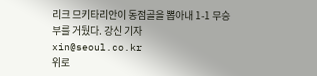리크 므키타리안이 동점골을 뽑아내 1-1 무승부를 거뒀다. 강신 기자 xin@seoul.co.kr
위로